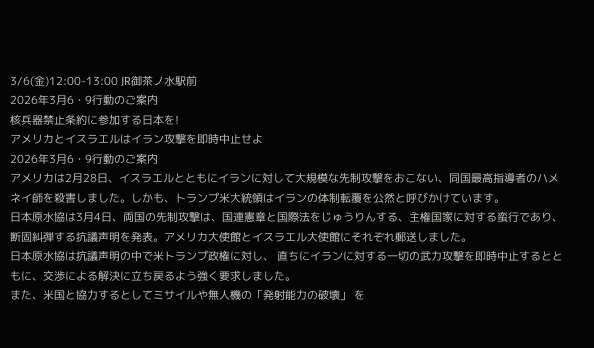3/6(金)12:00-13:00 JR御茶ノ水駅前
2026年3月6・9行動のご案内
核兵器禁止条約に参加する日本を!
アメリカとイスラエルはイラン攻撃を即時中止せよ
2026年3月6・9行動のご案内
アメリカは2月28日、イスラエルとともにイランに対して大規模な先制攻撃をおこない、同国最高指導者のハメネイ師を殺害しました。しかも、トランプ米大統領はイランの体制転覆を公然と呼びかけています。
日本原水協は3月4日、両国の先制攻撃は、国連憲章と国際法をじゅうりんする、主権国家に対する蛮行であり、断固糾弾する抗議声明を発表。アメリカ大使館とイスラエル大使館にそれぞれ郵送しました。
日本原水協は抗議声明の中で米トランプ政権に対し、 直ちにイランに対する一切の武力攻撃を即時中止するとともに、交渉による解決に立ち戻るよう強く要求しました。
また、米国と協力するとしてミサイルや無人機の「発射能力の破壊」 を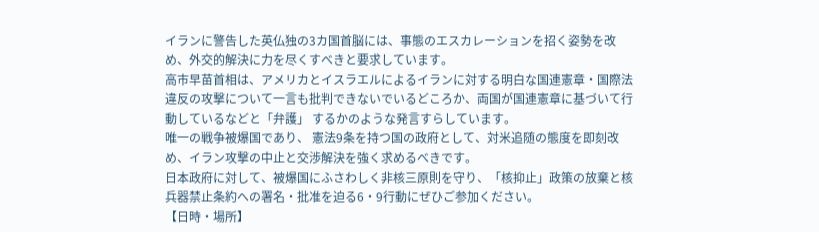イランに警告した英仏独の3カ国首脳には、事態のエスカレーションを招く姿勢を改め、外交的解決に力を尽くすべきと要求しています。
高市早苗首相は、アメリカとイスラエルによるイランに対する明白な国連憲章・国際法違反の攻撃について一言も批判できないでいるどころか、両国が国連憲章に基づいて行動しているなどと「弁護」 するかのような発言すらしています。
唯一の戦争被爆国であり、 憲法9条を持つ国の政府として、対米追随の態度を即刻改め、イラン攻撃の中止と交渉解決を強く求めるべきです。
日本政府に対して、被爆国にふさわしく非核三原則を守り、「核抑止」政策の放棄と核兵器禁止条約への署名・批准を迫る6・9行動にぜひご参加ください。
【日時・場所】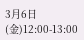3月6日(金)12:00-13:00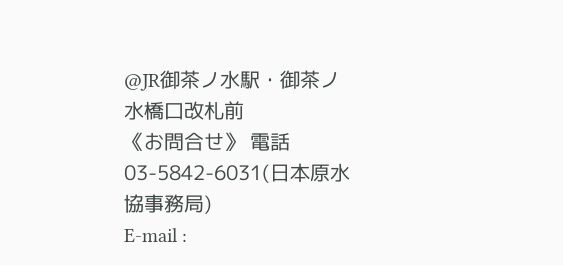@JR御茶ノ水駅・御茶ノ水橋口改札前
《お問合せ》 電話 03-5842-6031(日本原水協事務局)
E-mail :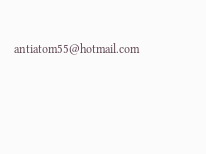antiatom55@hotmail.com